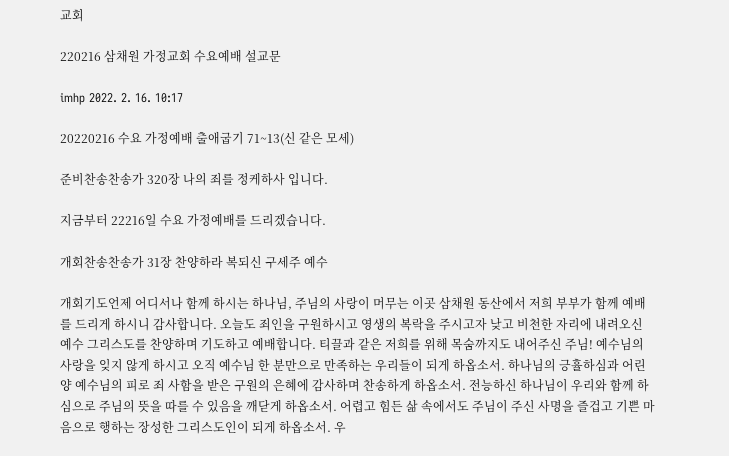교회

220216 삼채원 가정교회 수요예배 설교문

imhp 2022. 2. 16. 10:17

20220216 수요 가정예배 출애굽기 71~13(신 같은 모세)

준비찬송찬송가 320장 나의 죄를 정케하사 입니다.

지금부터 22216일 수요 가정예배를 드리겠습니다.

개회찬송찬송가 31장 찬양하라 복되신 구세주 예수

개회기도언제 어디서나 함께 하시는 하나님, 주님의 사랑이 머무는 이곳 삼채원 동산에서 저희 부부가 함께 예배를 드리게 하시니 감사합니다. 오늘도 죄인을 구원하시고 영생의 복락을 주시고자 낮고 비천한 자리에 내려오신 예수 그리스도를 찬양하며 기도하고 예배합니다. 티끌과 같은 저희를 위해 목숨까지도 내어주신 주님! 예수님의 사랑을 잊지 않게 하시고 오직 예수님 한 분만으로 만족하는 우리들이 되게 하옵소서. 하나님의 긍휼하심과 어린 양 예수님의 피로 죄 사함을 받은 구원의 은혜에 감사하며 찬송하게 하옵소서. 전능하신 하나님이 우리와 함께 하심으로 주님의 뜻을 따를 수 있음을 깨닫게 하옵소서. 어렵고 힘든 삶 속에서도 주님이 주신 사명을 즐겁고 기쁜 마음으로 행하는 장성한 그리스도인이 되게 하옵소서. 우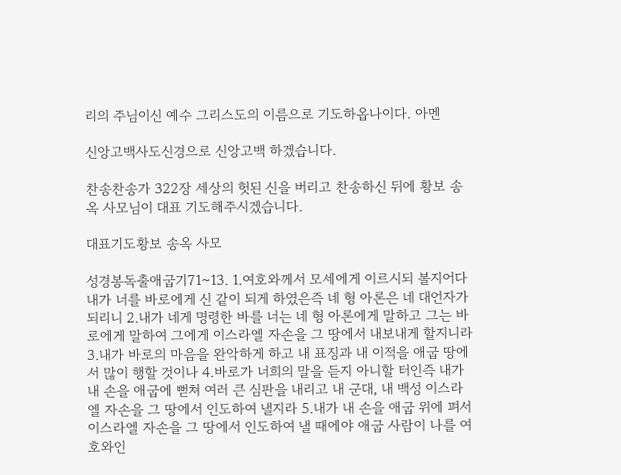리의 주님이신 예수 그리스도의 이름으로 기도하옵나이다. 아멘

신앙고백사도신경으로 신앙고백 하겠습니다.

찬송찬송가 322장 세상의 헛된 신을 버리고 찬송하신 뒤에 황보 송옥 사모님이 대표 기도해주시겠습니다.

대표기도황보 송옥 사모

성경봉독출애굽기71~13. 1.여호와께서 모세에게 이르시되 볼지어다 내가 너를 바로에게 신 같이 되게 하였은즉 네 형 아론은 네 대언자가 되리니 2.내가 네게 명령한 바를 너는 네 형 아론에게 말하고 그는 바로에게 말하여 그에게 이스라엘 자손을 그 땅에서 내보내게 할지니라 3.내가 바로의 마음을 완악하게 하고 내 표징과 내 이적을 애굽 땅에서 많이 행할 것이나 4.바로가 너희의 말을 듣지 아니할 터인즉 내가 내 손을 애굽에 뻗쳐 여러 큰 심판을 내리고 내 군대, 내 백성 이스라엘 자손을 그 땅에서 인도하여 낼지라 5.내가 내 손을 애굽 위에 펴서 이스라엘 자손을 그 땅에서 인도하여 낼 때에야 애굽 사람이 나를 여호와인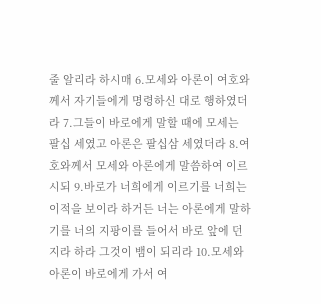줄 알리라 하시매 6.모세와 아론이 여호와께서 자기들에게 명령하신 대로 행하였더라 7.그들이 바로에게 말할 때에 모세는 팔십 세였고 아론은 팔십삼 세였더라 8.여호와께서 모세와 아론에게 말씀하여 이르시되 9.바로가 너희에게 이르기를 너희는 이적을 보이라 하거든 너는 아론에게 말하기를 너의 지팡이를 들어서 바로 앞에 던지라 하라 그것이 뱀이 되리라 10.모세와 아론이 바로에게 가서 여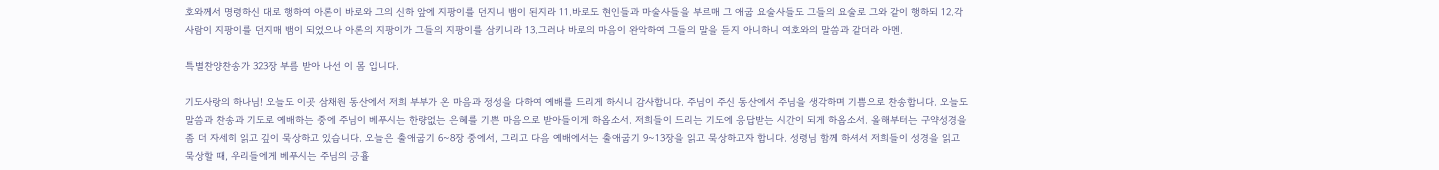호와께서 명령하신 대로 행하여 아론이 바로와 그의 신하 앞에 지팡이를 던지니 뱀이 된지라 11.바로도 현인들과 마술사들을 부르매 그 애굽 요술사들도 그들의 요술로 그와 같이 행하되 12.각 사람이 지팡이를 던지매 뱀이 되었으나 아론의 지팡이가 그들의 지팡이를 삼키니라 13.그러나 바로의 마음이 완악하여 그들의 말을 듣지 아니하니 여호와의 말씀과 같더라 아멘.

특별찬양찬송가 323장 부름 받아 나선 이 몸 입니다.

기도사랑의 하나님! 오늘도 이곳 삼채원 동산에서 저희 부부가 온 마음과 정성을 다하여 예배를 드리게 하시니 감사합니다. 주님이 주신 동산에서 주님을 생각하며 기쁨으로 찬송합니다. 오늘도 말씀과 찬송과 기도로 예배하는 중에 주님이 베푸시는 한량없는 은혜를 기쁜 마음으로 받아들이게 하옵소서. 저희들이 드리는 기도에 응답받는 시간이 되게 하옵소서. 올해부터는 구약성경을 좀 더 자세히 읽고 깊이 묵상하고 있습니다. 오늘은 출애굽기 6~8장 중에서, 그리고 다음 예배에서는 출애굽기 9~13장을 읽고 묵상하고자 합니다. 성령님 함께 하셔서 저희들이 성경을 읽고 묵상할 때, 우리들에게 베푸시는 주님의 긍휼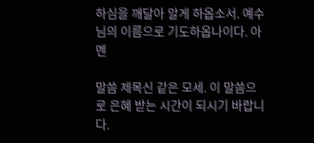하심을 깨달아 알게 하옵소서. 예수님의 이름으로 기도하옵나이다. 아멘

말씀 제목신 같은 모세. 이 말씀으로 은혜 받는 시간이 되시기 바랍니다.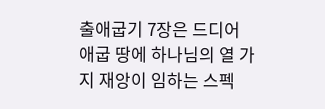출애굽기 7장은 드디어 애굽 땅에 하나님의 열 가지 재앙이 임하는 스펙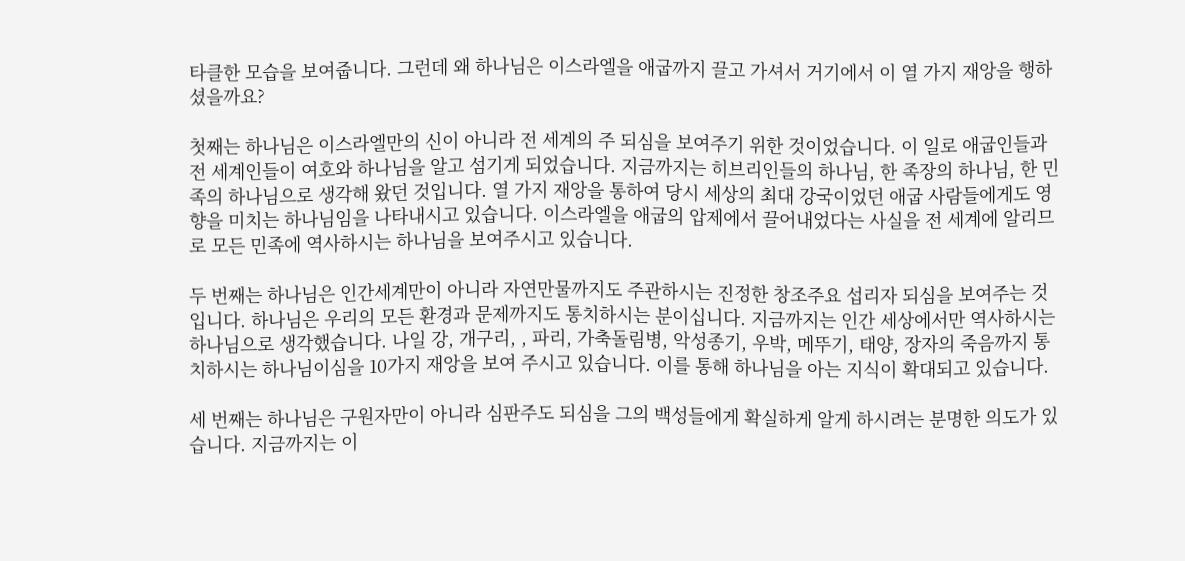타클한 모습을 보여줍니다. 그런데 왜 하나님은 이스라엘을 애굽까지 끌고 가셔서 거기에서 이 열 가지 재앙을 행하셨을까요?

첫째는 하나님은 이스라엘만의 신이 아니라 전 세계의 주 되심을 보여주기 위한 것이었습니다. 이 일로 애굽인들과 전 세계인들이 여호와 하나님을 알고 섬기게 되었습니다. 지금까지는 히브리인들의 하나님, 한 족장의 하나님, 한 민족의 하나님으로 생각해 왔던 것입니다. 열 가지 재앙을 통하여 당시 세상의 최대 강국이었던 애굽 사람들에게도 영향을 미치는 하나님임을 나타내시고 있습니다. 이스라엘을 애굽의 압제에서 끌어내었다는 사실을 전 세계에 알리므로 모든 민족에 역사하시는 하나님을 보여주시고 있습니다.

두 번째는 하나님은 인간세계만이 아니라 자연만물까지도 주관하시는 진정한 창조주요 섭리자 되심을 보여주는 것입니다. 하나님은 우리의 모든 환경과 문제까지도 통치하시는 분이십니다. 지금까지는 인간 세상에서만 역사하시는 하나님으로 생각했습니다. 나일 강, 개구리, , 파리, 가축돌림병, 악성종기, 우박, 메뚜기, 태양, 장자의 죽음까지 통치하시는 하나님이심을 10가지 재앙을 보여 주시고 있습니다. 이를 통해 하나님을 아는 지식이 확대되고 있습니다.

세 번째는 하나님은 구원자만이 아니라 심판주도 되심을 그의 백성들에게 확실하게 알게 하시려는 분명한 의도가 있습니다. 지금까지는 이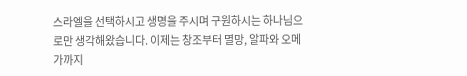스라엘을 선택하시고 생명을 주시며 구원하시는 하나님으로만 생각해왔습니다. 이제는 창조부터 멸망, 알파와 오메가까지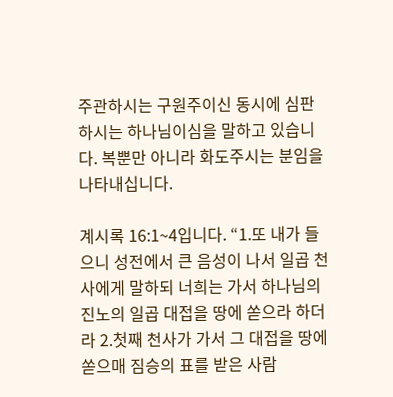주관하시는 구원주이신 동시에 심판하시는 하나님이심을 말하고 있습니다. 복뿐만 아니라 화도주시는 분임을 나타내십니다.

계시록 16:1~4입니다. “1.또 내가 들으니 성전에서 큰 음성이 나서 일곱 천사에게 말하되 너희는 가서 하나님의 진노의 일곱 대접을 땅에 쏟으라 하더라 2.첫째 천사가 가서 그 대접을 땅에 쏟으매 짐승의 표를 받은 사람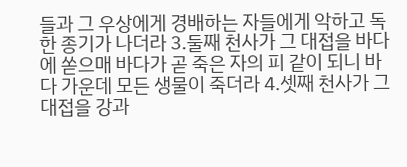들과 그 우상에게 경배하는 자들에게 악하고 독한 종기가 나더라 3.둘째 천사가 그 대접을 바다에 쏟으매 바다가 곧 죽은 자의 피 같이 되니 바다 가운데 모든 생물이 죽더라 4.셋째 천사가 그 대접을 강과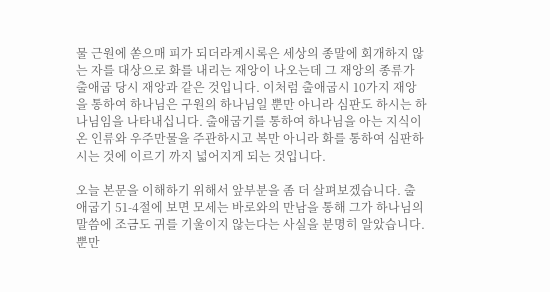물 근원에 쏟으매 피가 되더라계시록은 세상의 종말에 회개하지 않는 자를 대상으로 화를 내리는 재앙이 나오는데 그 재앙의 종류가 출애굽 당시 재앙과 같은 것입니다. 이처럼 출애굽시 10가지 재앙을 통하여 하나님은 구원의 하나님일 뿐만 아니라 심판도 하시는 하나님임을 나타내십니다. 출애굽기를 통하여 하나님을 아는 지식이 온 인류와 우주만물을 주관하시고 복만 아니라 화를 통하여 심판하시는 것에 이르기 까지 넓어지게 되는 것입니다.

오늘 본문을 이해하기 위해서 앞부분을 좀 더 살펴보겠습니다. 출애굽기 51-4절에 보면 모세는 바로와의 만남을 통해 그가 하나님의 말씀에 조금도 귀를 기울이지 않는다는 사실을 분명히 알았습니다. 뿐만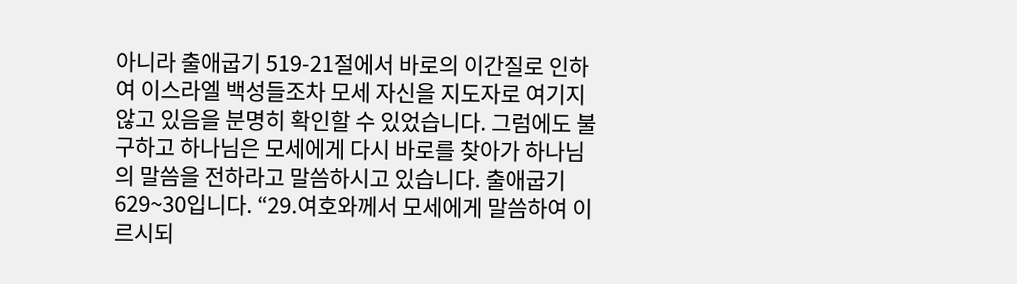아니라 출애굽기 519-21절에서 바로의 이간질로 인하여 이스라엘 백성들조차 모세 자신을 지도자로 여기지 않고 있음을 분명히 확인할 수 있었습니다. 그럼에도 불구하고 하나님은 모세에게 다시 바로를 찾아가 하나님의 말씀을 전하라고 말씀하시고 있습니다. 출애굽기 629~30입니다. “29.여호와께서 모세에게 말씀하여 이르시되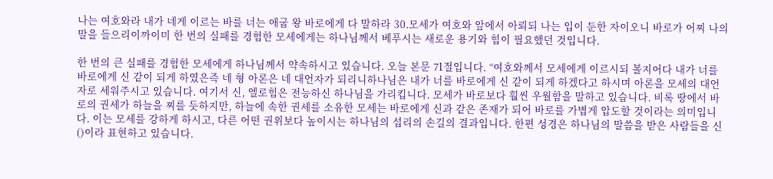나는 여호와라 내가 네게 이르는 바를 너는 애굽 왕 바로에게 다 말하라 30.모세가 여호와 앞에서 아뢰되 나는 입이 둔한 자이오니 바로가 어찌 나의 말을 들으리이까이미 한 번의 실패를 경험한 모세에게는 하나님께서 베푸시는 새로운 용기와 힘이 필요했던 것입니다.

한 번의 큰 실패를 경험한 모세에게 하나님께서 약속하시고 있습니다. 오늘 본문 71절입니다. “여호와께서 모세에게 이르시되 볼지어다 내가 너를 바로에게 신 같이 되게 하였은즉 네 형 아론은 네 대언자가 되리니하나님은 내가 너를 바로에게 신 같이 되게 하겠다고 하시며 아론을 모세의 대언자로 세워주시고 있습니다. 여기서 신, 엘로힘은 전능하신 하나님을 가리킵니다. 모세가 바로보다 훨씬 우월함을 말하고 있습니다. 비록 땅에서 바로의 권세가 하늘을 찌를 듯하지만, 하늘에 속한 권세를 소유한 모세는 바로에게 신과 같은 존재가 되어 바로를 가볍게 압도할 것이라는 의미입니다. 이는 모세를 강하게 하시고, 다른 어떤 권위보다 높이시는 하나님의 섭리의 손길의 결과입니다. 한편 성경은 하나님의 말씀을 받은 사람들을 신()이라 표현하고 있습니다.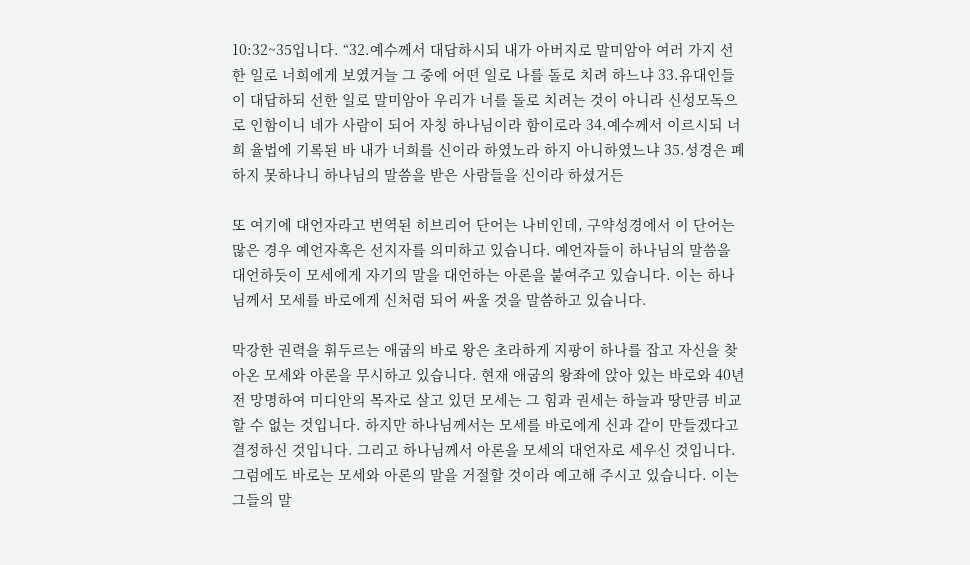10:32~35입니다. “32.예수께서 대답하시되 내가 아버지로 말미암아 여러 가지 선한 일로 너희에게 보였거늘 그 중에 어떤 일로 나를 돌로 치려 하느냐 33.유대인들이 대답하되 선한 일로 말미암아 우리가 너를 돌로 치려는 것이 아니라 신성모독으로 인함이니 네가 사람이 되어 자칭 하나님이라 함이로라 34.예수께서 이르시되 너희 율법에 기록된 바 내가 너희를 신이라 하였노라 하지 아니하였느냐 35.성경은 폐하지 못하나니 하나님의 말씀을 받은 사람들을 신이라 하셨거든

또 여기에 대언자라고 번역된 히브리어 단어는 나비인데, 구약성경에서 이 단어는 많은 경우 예언자혹은 선지자를 의미하고 있습니다. 예언자들이 하나님의 말씀을 대언하듯이 모세에게 자기의 말을 대언하는 아론을 붙여주고 있습니다. 이는 하나님께서 모세를 바로에게 신처럼 되어 싸울 것을 말씀하고 있습니다.

막강한 권력을 휘두르는 애굽의 바로 왕은 초라하게 지팡이 하나를 잡고 자신을 찾아온 모세와 아론을 무시하고 있습니다. 현재 애굽의 왕좌에 앉아 있는 바로와 40년 전 망명하여 미디안의 목자로 살고 있던 모세는 그 힘과 권세는 하늘과 땅만큼 비교할 수 없는 것입니다. 하지만 하나님께서는 모세를 바로에게 신과 같이 만들겠다고 결정하신 것입니다. 그리고 하나님께서 아론을 모세의 대언자로 세우신 것입니다. 그럼에도 바로는 모세와 아론의 말을 거절할 것이라 예고해 주시고 있습니다. 이는 그들의 말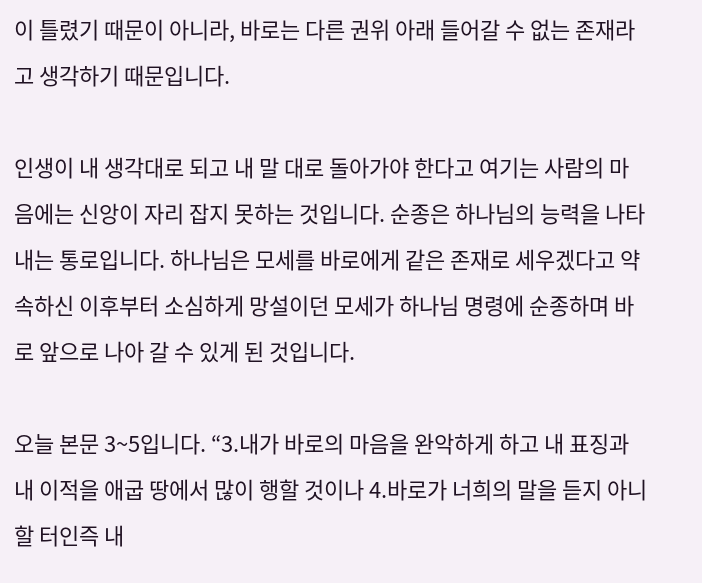이 틀렸기 때문이 아니라, 바로는 다른 권위 아래 들어갈 수 없는 존재라고 생각하기 때문입니다.

인생이 내 생각대로 되고 내 말 대로 돌아가야 한다고 여기는 사람의 마음에는 신앙이 자리 잡지 못하는 것입니다. 순종은 하나님의 능력을 나타내는 통로입니다. 하나님은 모세를 바로에게 같은 존재로 세우겠다고 약속하신 이후부터 소심하게 망설이던 모세가 하나님 명령에 순종하며 바로 앞으로 나아 갈 수 있게 된 것입니다.

오늘 본문 3~5입니다. “3.내가 바로의 마음을 완악하게 하고 내 표징과 내 이적을 애굽 땅에서 많이 행할 것이나 4.바로가 너희의 말을 듣지 아니할 터인즉 내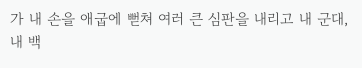가 내 손을 애굽에 뻗쳐 여러 큰 심판을 내리고 내 군대, 내 백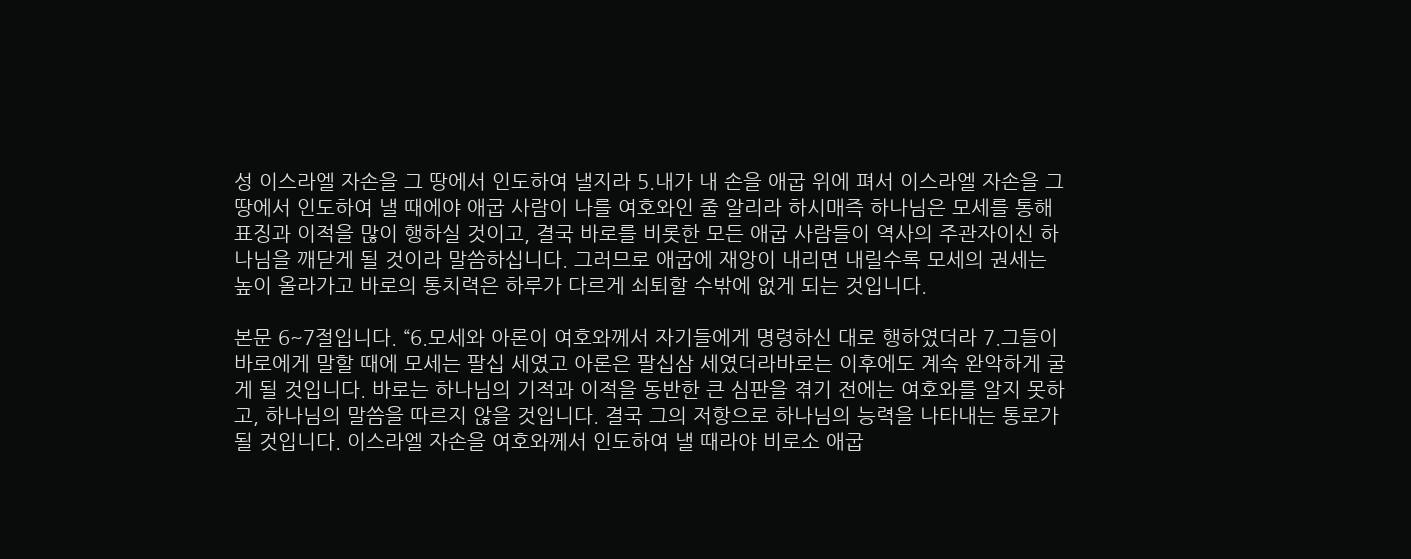성 이스라엘 자손을 그 땅에서 인도하여 낼지라 5.내가 내 손을 애굽 위에 펴서 이스라엘 자손을 그 땅에서 인도하여 낼 때에야 애굽 사람이 나를 여호와인 줄 알리라 하시매즉 하나님은 모세를 통해 표징과 이적을 많이 행하실 것이고, 결국 바로를 비롯한 모든 애굽 사람들이 역사의 주관자이신 하나님을 깨닫게 될 것이라 말씀하십니다. 그러므로 애굽에 재앙이 내리면 내릴수록 모세의 권세는 높이 올라가고 바로의 통치력은 하루가 다르게 쇠퇴할 수밖에 없게 되는 것입니다.

본문 6~7절입니다. “6.모세와 아론이 여호와께서 자기들에게 명령하신 대로 행하였더라 7.그들이 바로에게 말할 때에 모세는 팔십 세였고 아론은 팔십삼 세였더라바로는 이후에도 계속 완악하게 굴게 될 것입니다. 바로는 하나님의 기적과 이적을 동반한 큰 심판을 겪기 전에는 여호와를 알지 못하고, 하나님의 말씀을 따르지 않을 것입니다. 결국 그의 저항으로 하나님의 능력을 나타내는 통로가 될 것입니다. 이스라엘 자손을 여호와께서 인도하여 낼 때라야 비로소 애굽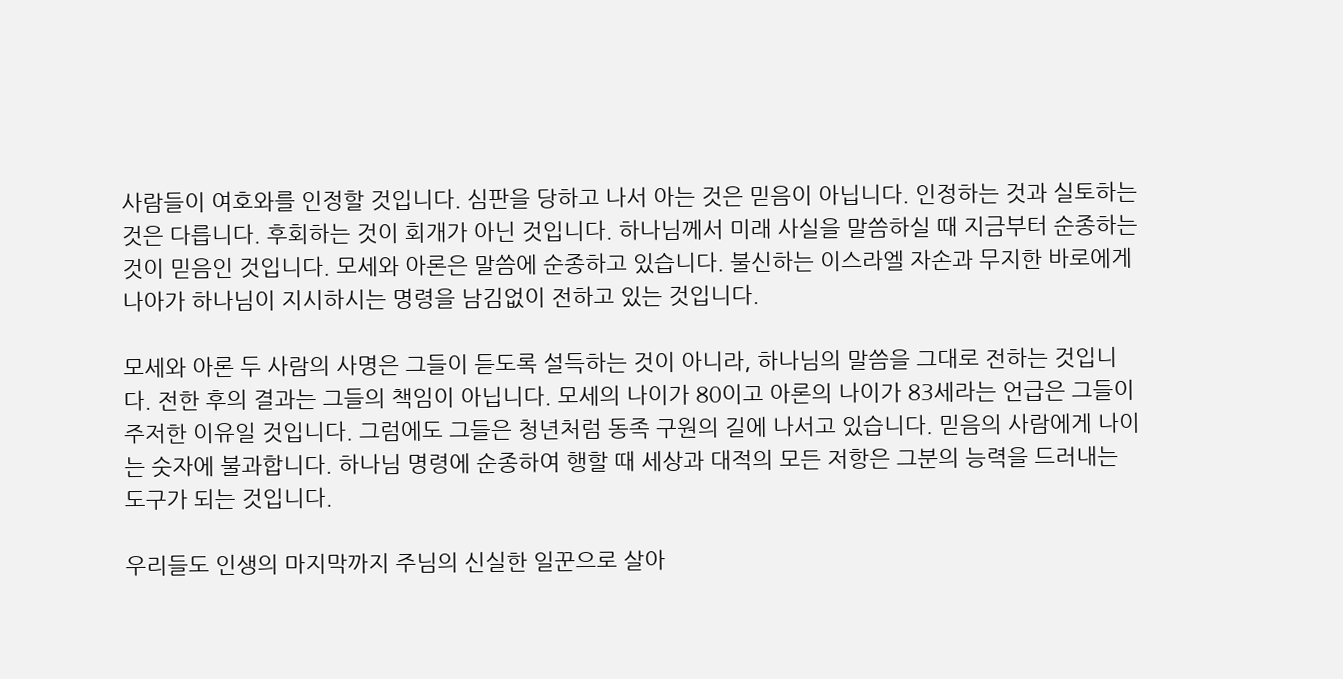사람들이 여호와를 인정할 것입니다. 심판을 당하고 나서 아는 것은 믿음이 아닙니다. 인정하는 것과 실토하는 것은 다릅니다. 후회하는 것이 회개가 아닌 것입니다. 하나님께서 미래 사실을 말씀하실 때 지금부터 순종하는 것이 믿음인 것입니다. 모세와 아론은 말씀에 순종하고 있습니다. 불신하는 이스라엘 자손과 무지한 바로에게 나아가 하나님이 지시하시는 명령을 남김없이 전하고 있는 것입니다.

모세와 아론 두 사람의 사명은 그들이 듣도록 설득하는 것이 아니라, 하나님의 말씀을 그대로 전하는 것입니다. 전한 후의 결과는 그들의 책임이 아닙니다. 모세의 나이가 80이고 아론의 나이가 83세라는 언급은 그들이 주저한 이유일 것입니다. 그럼에도 그들은 청년처럼 동족 구원의 길에 나서고 있습니다. 믿음의 사람에게 나이는 숫자에 불과합니다. 하나님 명령에 순종하여 행할 때 세상과 대적의 모든 저항은 그분의 능력을 드러내는 도구가 되는 것입니다.

우리들도 인생의 마지막까지 주님의 신실한 일꾼으로 살아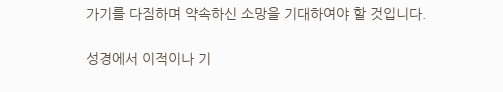가기를 다짐하며 약속하신 소망을 기대하여야 할 것입니다.

성경에서 이적이나 기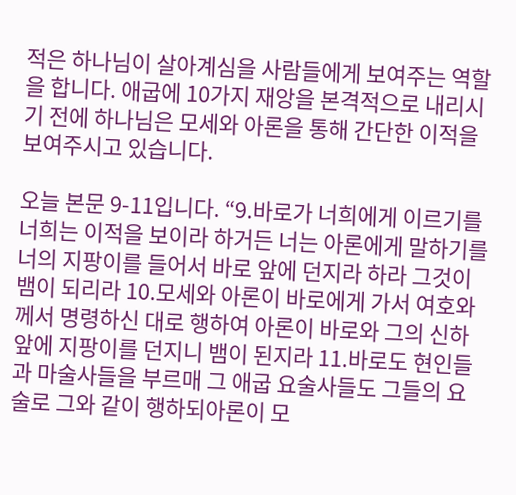적은 하나님이 살아계심을 사람들에게 보여주는 역할을 합니다. 애굽에 10가지 재앙을 본격적으로 내리시기 전에 하나님은 모세와 아론을 통해 간단한 이적을 보여주시고 있습니다.

오늘 본문 9-11입니다. “9.바로가 너희에게 이르기를 너희는 이적을 보이라 하거든 너는 아론에게 말하기를 너의 지팡이를 들어서 바로 앞에 던지라 하라 그것이 뱀이 되리라 10.모세와 아론이 바로에게 가서 여호와께서 명령하신 대로 행하여 아론이 바로와 그의 신하 앞에 지팡이를 던지니 뱀이 된지라 11.바로도 현인들과 마술사들을 부르매 그 애굽 요술사들도 그들의 요술로 그와 같이 행하되아론이 모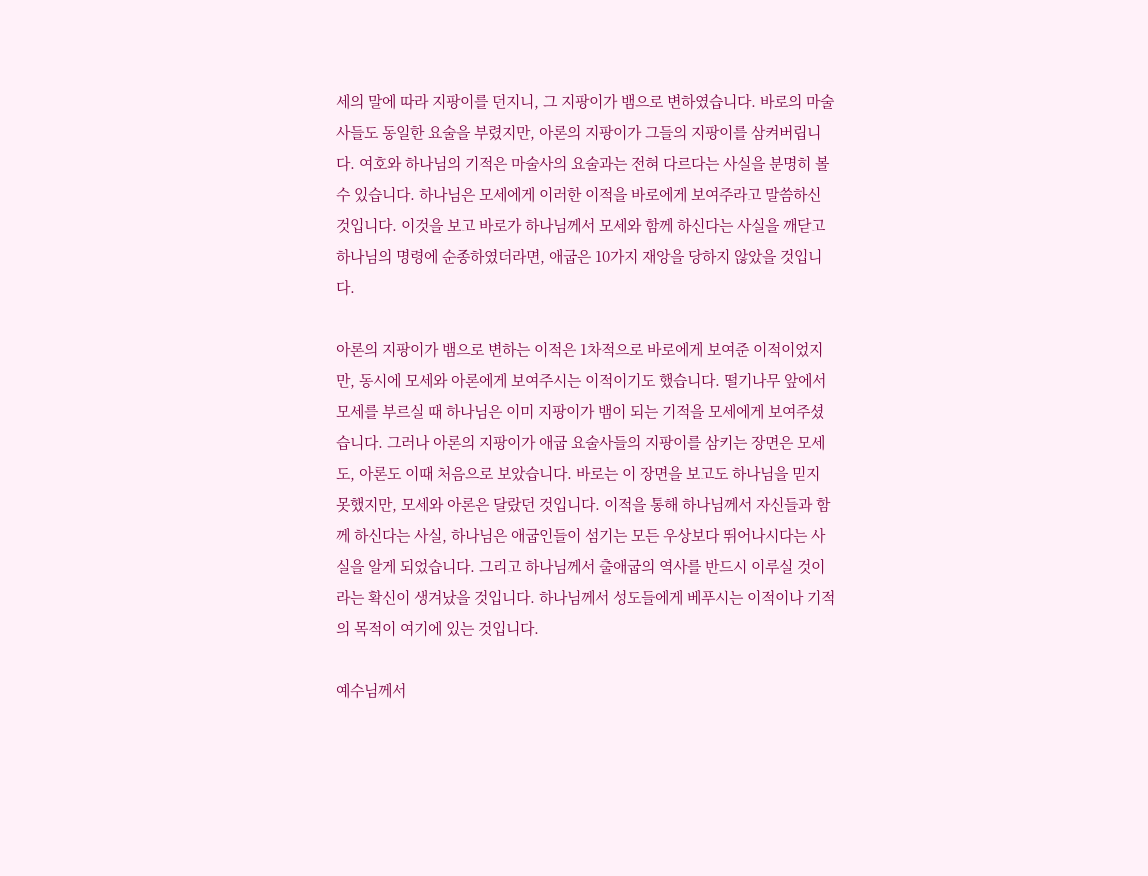세의 말에 따라 지팡이를 던지니, 그 지팡이가 뱀으로 변하였습니다. 바로의 마술사들도 동일한 요술을 부렸지만, 아론의 지팡이가 그들의 지팡이를 삼켜버립니다. 여호와 하나님의 기적은 마술사의 요술과는 전혀 다르다는 사실을 분명히 볼 수 있습니다. 하나님은 모세에게 이러한 이적을 바로에게 보여주라고 말씀하신 것입니다. 이것을 보고 바로가 하나님께서 모세와 함께 하신다는 사실을 깨닫고 하나님의 명령에 순종하였더라면, 애굽은 10가지 재앙을 당하지 않았을 것입니다.

아론의 지팡이가 뱀으로 변하는 이적은 1차적으로 바로에게 보여준 이적이었지만, 동시에 모세와 아론에게 보여주시는 이적이기도 했습니다. 떨기나무 앞에서 모세를 부르실 때 하나님은 이미 지팡이가 뱀이 되는 기적을 모세에게 보여주셨습니다. 그러나 아론의 지팡이가 애굽 요술사들의 지팡이를 삼키는 장면은 모세도, 아론도 이때 처음으로 보았습니다. 바로는 이 장면을 보고도 하나님을 믿지 못했지만, 모세와 아론은 달랐던 것입니다. 이적을 통해 하나님께서 자신들과 함께 하신다는 사실, 하나님은 애굽인들이 섬기는 모든 우상보다 뛰어나시다는 사실을 알게 되었습니다. 그리고 하나님께서 출애굽의 역사를 반드시 이루실 것이라는 확신이 생겨났을 것입니다. 하나님께서 성도들에게 베푸시는 이적이나 기적의 목적이 여기에 있는 것입니다.

예수님께서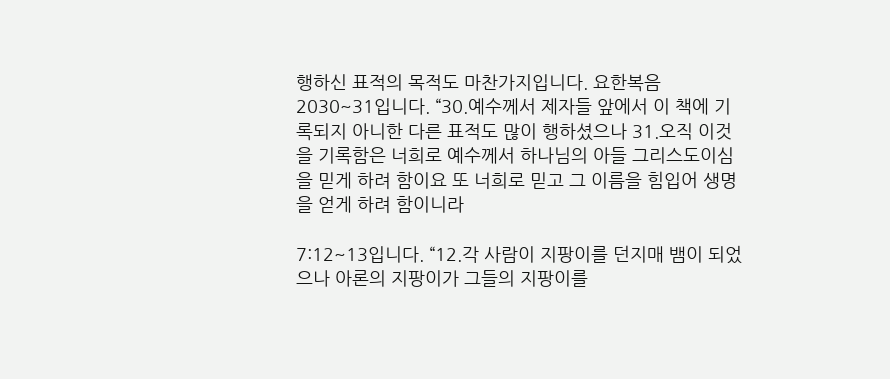행하신 표적의 목적도 마찬가지입니다. 요한복음 2030~31입니다. “30.예수께서 제자들 앞에서 이 책에 기록되지 아니한 다른 표적도 많이 행하셨으나 31.오직 이것을 기록함은 너희로 예수께서 하나님의 아들 그리스도이심을 믿게 하려 함이요 또 너희로 믿고 그 이름을 힘입어 생명을 얻게 하려 함이니라

7:12~13입니다. “12.각 사람이 지팡이를 던지매 뱀이 되었으나 아론의 지팡이가 그들의 지팡이를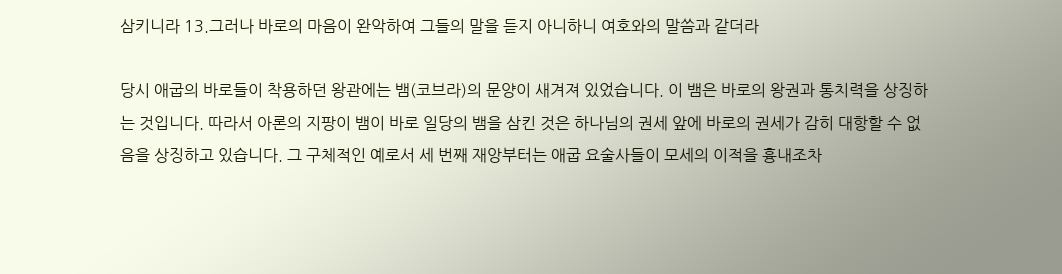삼키니라 13.그러나 바로의 마음이 완악하여 그들의 말을 듣지 아니하니 여호와의 말씀과 같더라

당시 애굽의 바로들이 착용하던 왕관에는 뱀(코브라)의 문양이 새겨져 있었습니다. 이 뱀은 바로의 왕권과 통치력을 상징하는 것입니다. 따라서 아론의 지팡이 뱀이 바로 일당의 뱀을 삼킨 것은 하나님의 권세 앞에 바로의 권세가 감히 대항할 수 없음을 상징하고 있습니다. 그 구체적인 예로서 세 번째 재앙부터는 애굽 요술사들이 모세의 이적을 흉내조차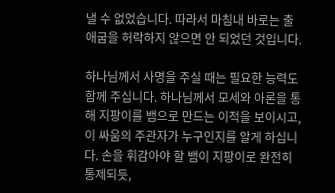낼 수 없었습니다. 따라서 마침내 바로는 출애굽을 허락하지 않으면 안 되었던 것입니다.

하나님께서 사명을 주실 때는 필요한 능력도 함께 주십니다. 하나님께서 모세와 아론을 통해 지팡이를 뱀으로 만드는 이적을 보이시고, 이 싸움의 주관자가 누구인지를 알게 하십니다. 손을 휘감아야 할 뱀이 지팡이로 완전히 통제되듯,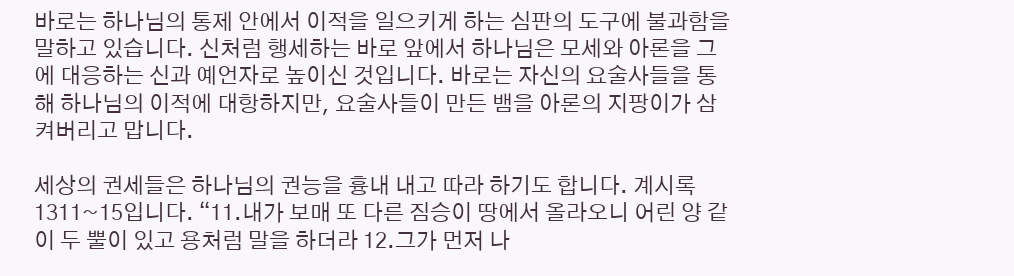바로는 하나님의 통제 안에서 이적을 일으키게 하는 심판의 도구에 불과함을 말하고 있습니다. 신처럼 행세하는 바로 앞에서 하나님은 모세와 아론을 그에 대응하는 신과 예언자로 높이신 것입니다. 바로는 자신의 요술사들을 통해 하나님의 이적에 대항하지만, 요술사들이 만든 뱀을 아론의 지팡이가 삼켜버리고 맙니다.

세상의 권세들은 하나님의 권능을 흉내 내고 따라 하기도 합니다. 계시록 1311~15입니다. “11.내가 보매 또 다른 짐승이 땅에서 올라오니 어린 양 같이 두 뿔이 있고 용처럼 말을 하더라 12.그가 먼저 나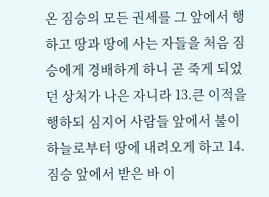온 짐승의 모든 권세를 그 앞에서 행하고 땅과 땅에 사는 자들을 처음 짐승에게 경배하게 하니 곧 죽게 되었던 상처가 나은 자니라 13.큰 이적을 행하되 심지어 사람들 앞에서 불이 하늘로부터 땅에 내려오게 하고 14.짐승 앞에서 받은 바 이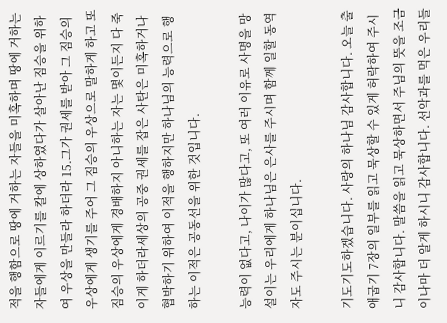적을 행함으로 땅에 거하는 자들을 미혹하며 땅에 거하는 자들에게 이르기를 칼에 상하였다가 살아난 짐승을 위하여 우상을 만들라 하더라 15.그가 권세를 받아 그 짐승의 우상에게 생기를 주어 그 짐승의 우상으로 말하게 하고 또 짐승의 우상에게 경배하지 아니하는 자는 몇이든지 다 죽이게 하더라세상의 공중 권세를 잡은 사탄은 미혹하거나 협박하기 위하여 이적을 행하지만 하나님의 능력으로 행하는 이적은 공동선을 위한 것입니다.

능력이 없다고, 나이가 많다고, 또 여러 이유로 사명을 망설이는 우리에게 하나님은 은사를 주시며 함께 일할 동역자도 주시는 분이십니다.

기도기도하겠습니다. 사랑의 하나님 감사합니다. 오늘 출애굽기 7장의 일부를 읽고 묵상할 수 있게 허락하여 주시니 감사합니다. 말씀을 읽고 묵상하면서 주님의 뜻을 조금이나마 더 알게 하시니 감사합니다. 선악과를 먹은 우리들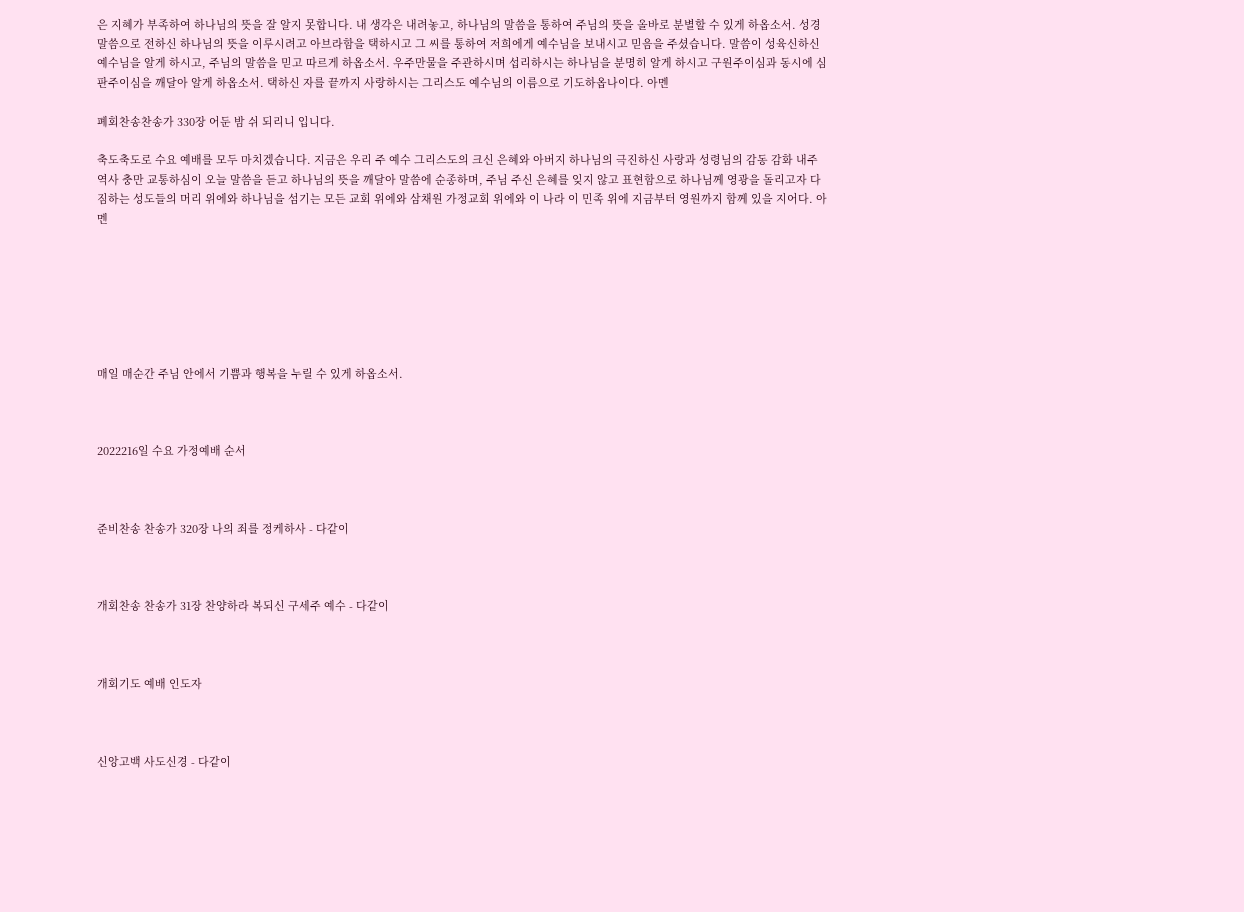은 지혜가 부족하여 하나님의 뜻을 잘 알지 못합니다. 내 생각은 내려놓고, 하나님의 말씀을 통하여 주님의 뜻을 올바로 분별할 수 있게 하옵소서. 성경 말씀으로 전하신 하나님의 뜻을 이루시려고 아브라함을 택하시고 그 씨를 통하여 저희에게 예수님을 보내시고 믿음을 주셨습니다. 말씀이 성육신하신 예수님을 알게 하시고, 주님의 말씀을 믿고 따르게 하옵소서. 우주만물을 주관하시며 섭리하시는 하나님을 분명히 알게 하시고 구원주이심과 동시에 심판주이심을 깨달아 알게 하옵소서. 택하신 자를 끝까지 사랑하시는 그리스도 예수님의 이름으로 기도하옵나이다. 아멘

폐회찬송찬송가 330장 어둔 밤 쉬 되리니 입니다.

축도축도로 수요 예배를 모두 마치겠습니다. 지금은 우리 주 예수 그리스도의 크신 은혜와 아버지 하나님의 극진하신 사랑과 성령님의 감동 감화 내주 역사 충만 교통하심이 오늘 말씀을 듣고 하나님의 뜻을 깨달아 말씀에 순종하며, 주님 주신 은혜를 잊지 않고 표현함으로 하나님께 영광을 돌리고자 다짐하는 성도들의 머리 위에와 하나님을 섬기는 모든 교회 위에와 삼채원 가정교회 위에와 이 나라 이 민족 위에 지금부터 영원까지 함께 있을 지어다. 아멘







매일 매순간 주님 안에서 기쁨과 행복을 누릴 수 있게 하옵소서.



2022216일 수요 가정예배 순서



준비찬송 찬송가 320장 나의 죄를 정케하사 - 다같이



개회찬송 찬송가 31장 찬양하라 복되신 구세주 예수 - 다같이



개회기도 예배 인도자



신앙고백 사도신경 - 다같이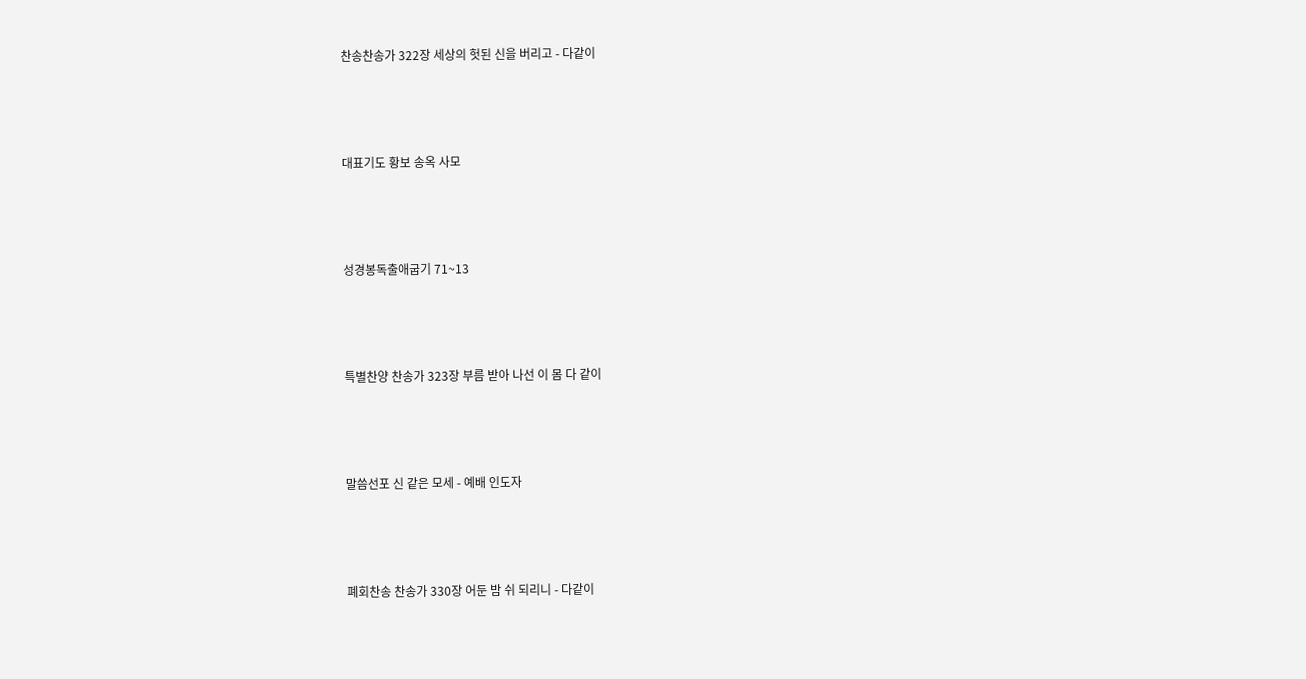찬송찬송가 322장 세상의 헛된 신을 버리고 - 다같이



대표기도 황보 송옥 사모



성경봉독출애굽기 71~13



특별찬양 찬송가 323장 부름 받아 나선 이 몸 다 같이



말씀선포 신 같은 모세 - 예배 인도자



폐회찬송 찬송가 330장 어둔 밤 쉬 되리니 - 다같이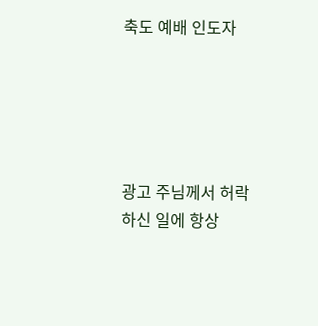축도 예배 인도자





광고 주님께서 허락하신 일에 항상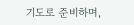기도로 준비하며,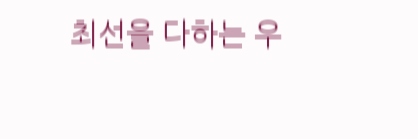최선을 다하는 우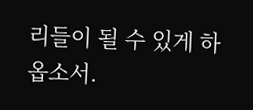리들이 될 수 있게 하옵소서.